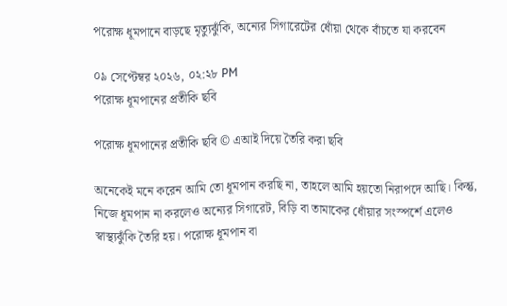পরোক্ষ ধূমপানে বাড়ছে মৃত্যুঝুঁকি, অন্যের সিগারেটের ধোঁয়া থেকে বাঁচতে যা করবেন

০৯ সেপ্টেম্বর ২০২৬, ০২:২৮ PM
পরোক্ষ ধূমপানের প্রতীকি ছবি

পরোক্ষ ধূমপানের প্রতীকি ছবি © এআই দিয়ে তৈরি করা ছবি

অনেকেই মনে করেন আমি তো ধূমপান করছি না, তাহলে আমি হয়তো নিরাপদে আছি। কিন্তু, নিজে ধূমপান না করলেও অন্যের সিগারেট, বিড়ি বা তামাকের ধোঁয়ার সংস্পর্শে এলেও স্বাস্থ্যঝুঁকি তৈরি হয়। পরোক্ষ ধূমপান বা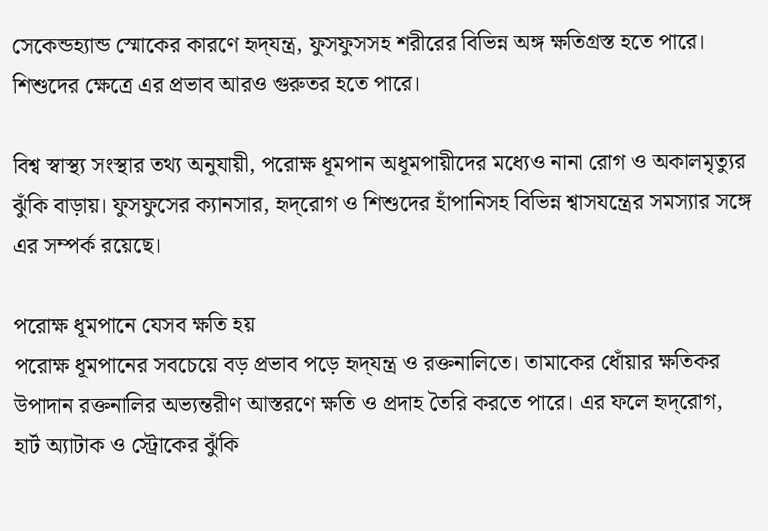সেকেন্ডহ্যান্ড স্মোকের কারণে হৃদ্‌যন্ত্র, ফুসফুসসহ শরীরের বিভিন্ন অঙ্গ ক্ষতিগ্রস্ত হতে পারে। শিশুদের ক্ষেত্রে এর প্রভাব আরও গুরুতর হতে পারে।

বিশ্ব স্বাস্থ্য সংস্থার তথ্য অনুযায়ী, পরোক্ষ ধূমপান অধূমপায়ীদের মধ্যেও নানা রোগ ও অকালমৃত্যুর ঝুঁকি বাড়ায়। ফুসফুসের ক্যানসার, হৃদ্‌রোগ ও শিশুদের হাঁপানিসহ বিভিন্ন শ্বাসযন্ত্রের সমস্যার সঙ্গে এর সম্পর্ক রয়েছে।

পরোক্ষ ধূমপানে যেসব ক্ষতি হয়
পরোক্ষ ধূমপানের সবচেয়ে বড় প্রভাব পড়ে হৃদ্‌যন্ত্র ও রক্তনালিতে। তামাকের ধোঁয়ার ক্ষতিকর উপাদান রক্তনালির অভ্যন্তরীণ আস্তরণে ক্ষতি ও প্রদাহ তৈরি করতে পারে। এর ফলে হৃদ্‌রোগ, হার্ট অ্যাটাক ও স্ট্রোকের ঝুঁকি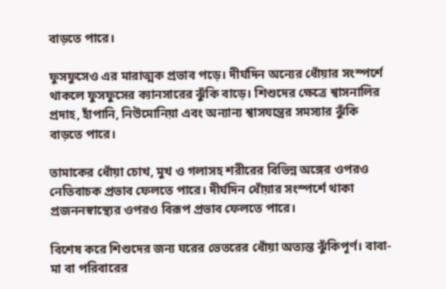বাড়তে পারে।

ফুসফুসেও এর মারাত্মক প্রভাব পড়ে। দীর্ঘদিন অন্যের ধোঁয়ার সংস্পর্শে থাকলে ফুসফুসের ক্যানসারের ঝুঁকি বাড়ে। শিশুদের ক্ষেত্রে শ্বাসনালির প্রদাহ, হাঁপানি, নিউমোনিয়া এবং অন্যান্য শ্বাসযন্ত্রের সমস্যার ঝুঁকি বাড়তে পারে।

তামাকের ধোঁয়া চোখ, মুখ ও গলাসহ শরীরের বিভিন্ন অঙ্গের ওপরও নেতিবাচক প্রভাব ফেলতে পারে। দীর্ঘদিন ধোঁয়ার সংস্পর্শে থাকা প্রজননস্বাস্থ্যের ওপরও বিরূপ প্রভাব ফেলতে পারে।

বিশেষ করে শিশুদের জন্য ঘরের ভেতরের ধোঁয়া অত্যন্ত ঝুঁকিপূর্ণ। বাবা-মা বা পরিবারের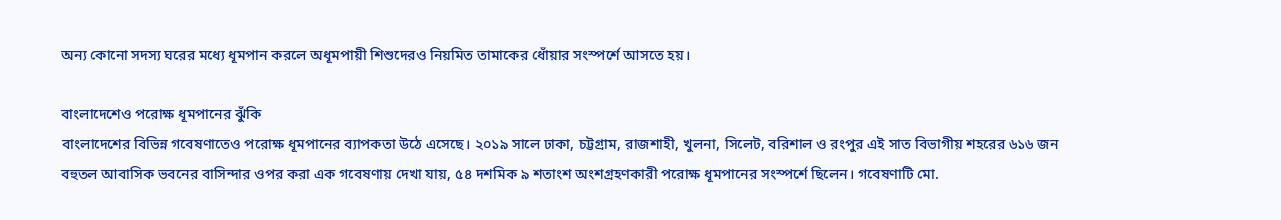অন্য কোনো সদস্য ঘরের মধ্যে ধূমপান করলে অধূমপায়ী শিশুদেরও নিয়মিত তামাকের ধোঁয়ার সংস্পর্শে আসতে হয়।

বাংলাদেশেও পরোক্ষ ধূমপানের ঝুঁকি
বাংলাদেশের বিভিন্ন গবেষণাতেও পরোক্ষ ধূমপানের ব্যাপকতা উঠে এসেছে। ২০১৯ সালে ঢাকা, চট্টগ্রাম, রাজশাহী, খুলনা, সিলেট, বরিশাল ও রংপুর এই সাত বিভাগীয় শহরের ৬১৬ জন বহুতল আবাসিক ভবনের বাসিন্দার ওপর করা এক গবেষণায় দেখা যায়, ৫৪ দশমিক ৯ শতাংশ অংশগ্রহণকারী পরোক্ষ ধূমপানের সংস্পর্শে ছিলেন। গবেষণাটি মো.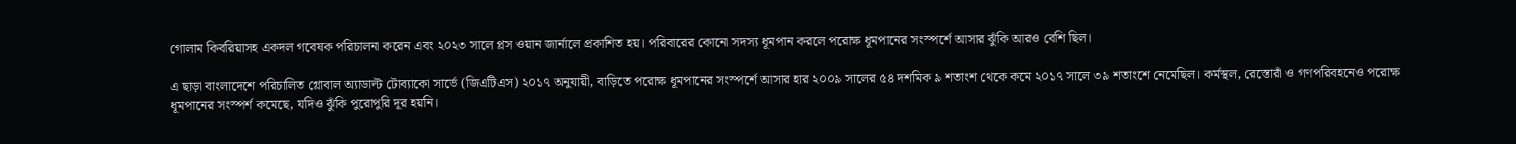গোলাম কিবরিয়াসহ একদল গবেষক পরিচালনা করেন এবং ২০২৩ সালে প্লস ওয়ান জার্নালে প্রকাশিত হয়। পরিবারের কোনো সদস্য ধূমপান করলে পরোক্ষ ধূমপানের সংস্পর্শে আসার ঝুঁকি আরও বেশি ছিল।

এ ছাড়া বাংলাদেশে পরিচালিত গ্লোবাল অ্যাডাল্ট টোব্যাকো সার্ভে (জিএটিএস) ২০১৭ অনুযায়ী, বাড়িতে পরোক্ষ ধূমপানের সংস্পর্শে আসার হার ২০০৯ সালের ৫৪ দশমিক ৯ শতাংশ থেকে কমে ২০১৭ সালে ৩৯ শতাংশে নেমেছিল। কর্মস্থল, রেস্তোরাঁ ও গণপরিবহনেও পরোক্ষ ধূমপানের সংস্পর্শ কমেছে, যদিও ঝুঁকি পুরোপুরি দূর হয়নি।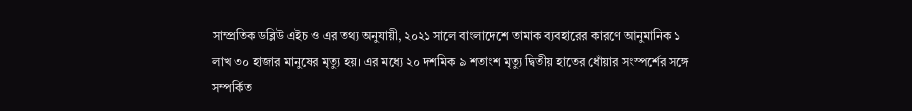সাম্প্রতিক ডব্লিউ এইচ ও এর তথ্য অনুযায়ী, ২০২১ সালে বাংলাদেশে তামাক ব্যবহারের কারণে আনুমানিক ১ লাখ ৩০ হাজার মানুষের মৃত্যু হয়। এর মধ্যে ২০ দশমিক ৯ শতাংশ মৃত্যু দ্বিতীয় হাতের ধোঁয়ার সংস্পর্শের সঙ্গে সম্পর্কিত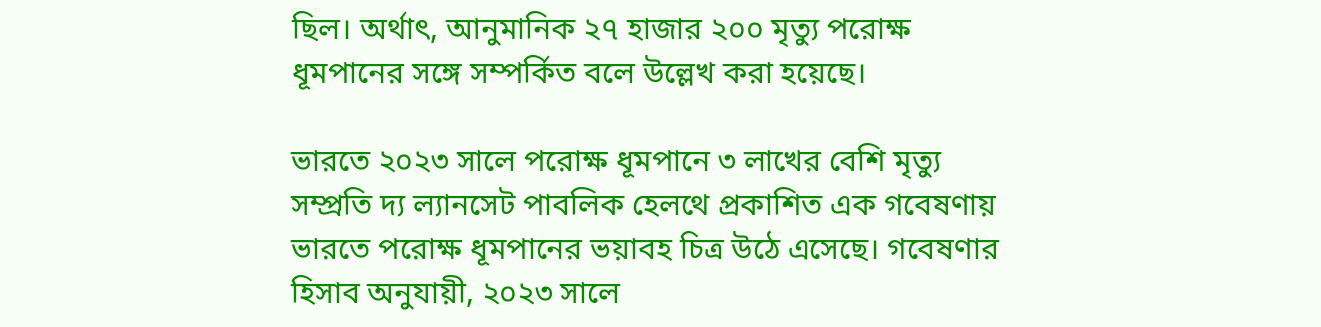ছিল। অর্থাৎ, আনুমানিক ২৭ হাজার ২০০ মৃত্যু পরোক্ষ ধূমপানের সঙ্গে সম্পর্কিত বলে উল্লেখ করা হয়েছে।

ভারতে ২০২৩ সালে পরোক্ষ ধূমপানে ৩ লাখের বেশি মৃত্যু
সম্প্রতি দ্য ল্যানসেট পাবলিক হেলথে প্রকাশিত এক গবেষণায় ভারতে পরোক্ষ ধূমপানের ভয়াবহ চিত্র উঠে এসেছে। গবেষণার হিসাব অনুযায়ী, ২০২৩ সালে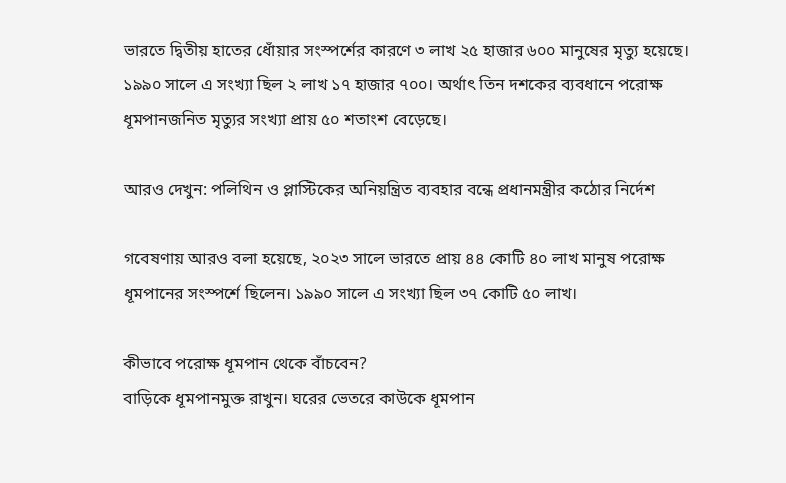ভারতে দ্বিতীয় হাতের ধোঁয়ার সংস্পর্শের কারণে ৩ লাখ ২৫ হাজার ৬০০ মানুষের মৃত্যু হয়েছে। ১৯৯০ সালে এ সংখ্যা ছিল ২ লাখ ১৭ হাজার ৭০০। অর্থাৎ তিন দশকের ব্যবধানে পরোক্ষ ধূমপানজনিত মৃত্যুর সংখ্যা প্রায় ৫০ শতাংশ বেড়েছে।

আরও দেখুন: পলিথিন ও প্লাস্টিকের অনিয়ন্ত্রিত ব্যবহার বন্ধে প্রধানমন্ত্রীর কঠোর নির্দেশ

গবেষণায় আরও বলা হয়েছে, ২০২৩ সালে ভারতে প্রায় ৪৪ কোটি ৪০ লাখ মানুষ পরোক্ষ ধূমপানের সংস্পর্শে ছিলেন। ১৯৯০ সালে এ সংখ্যা ছিল ৩৭ কোটি ৫০ লাখ।

কীভাবে পরোক্ষ ধূমপান থেকে বাঁচবেন?
বাড়িকে ধূমপানমুক্ত রাখুন। ঘরের ভেতরে কাউকে ধূমপান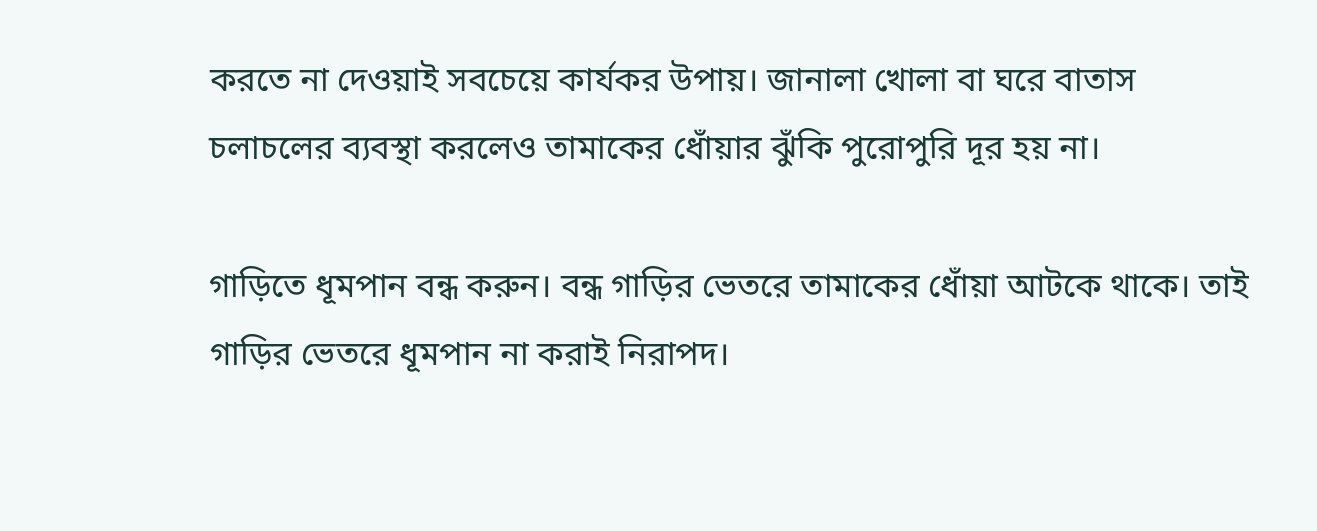করতে না দেওয়াই সবচেয়ে কার্যকর উপায়। জানালা খোলা বা ঘরে বাতাস চলাচলের ব্যবস্থা করলেও তামাকের ধোঁয়ার ঝুঁকি পুরোপুরি দূর হয় না।

গাড়িতে ধূমপান বন্ধ করুন। বন্ধ গাড়ির ভেতরে তামাকের ধোঁয়া আটকে থাকে। তাই গাড়ির ভেতরে ধূমপান না করাই নিরাপদ।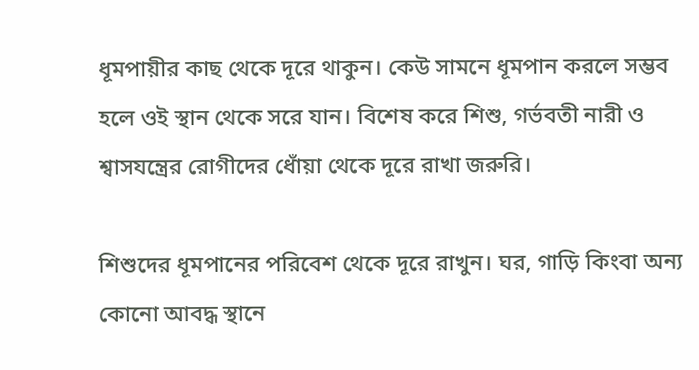ধূমপায়ীর কাছ থেকে দূরে থাকুন। কেউ সামনে ধূমপান করলে সম্ভব হলে ওই স্থান থেকে সরে যান। বিশেষ করে শিশু, গর্ভবতী নারী ও শ্বাসযন্ত্রের রোগীদের ধোঁয়া থেকে দূরে রাখা জরুরি।

শিশুদের ধূমপানের পরিবেশ থেকে দূরে রাখুন। ঘর, গাড়ি কিংবা অন্য কোনো আবদ্ধ স্থানে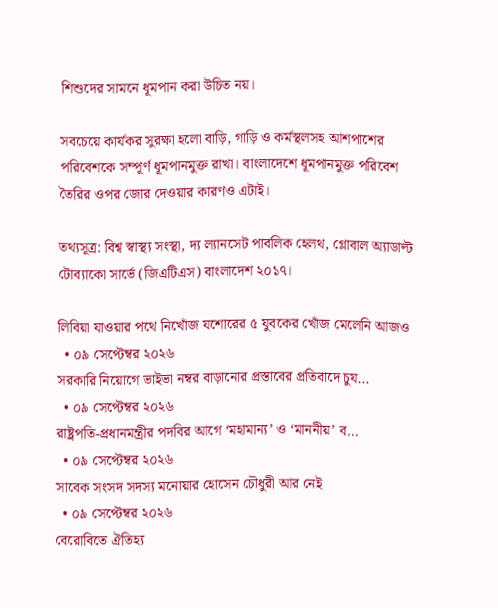শিশুদের সামনে ধূমপান করা উচিত নয়।

সবচেয়ে কার্যকর সুরক্ষা হলো বাড়ি, গাড়ি ও কর্মস্থলসহ আশপাশের পরিবেশকে সম্পূর্ণ ধূমপানমুক্ত রাখা। বাংলাদেশে ধূমপানমুক্ত পরিবেশ তৈরির ওপর জোর দেওয়ার কারণও এটাই।

তথ্যসূত্র: বিশ্ব স্বাস্থ্য সংস্থা, দ্য ল্যানসেট পাবলিক হেলথ, গ্লোবাল অ্যাডাল্ট টোব্যাকো সার্ভে (জিএটিএস) বাংলাদেশ ২০১৭।

লিবিয়া যাওয়ার পথে নিখোঁজ যশোরের ৫ যুবকের খোঁজ মেলেনি আজও
  • ০৯ সেপ্টেম্বর ২০২৬
সরকারি নিয়োগে ভাইভা নম্বর বাড়ানোর প্রস্তাবের প্রতিবাদে চুয…
  • ০৯ সেপ্টেম্বর ২০২৬
রাষ্ট্রপতি-প্রধানমন্ত্রীর পদবির আগে ‘মহামান্য’ ও ‘মাননীয়’ ব…
  • ০৯ সেপ্টেম্বর ২০২৬
সাবেক সংসদ সদস্য মনোয়ার হোসেন চৌধুরী আর নেই
  • ০৯ সেপ্টেম্বর ২০২৬
বেরোবিতে ঐতিহ্য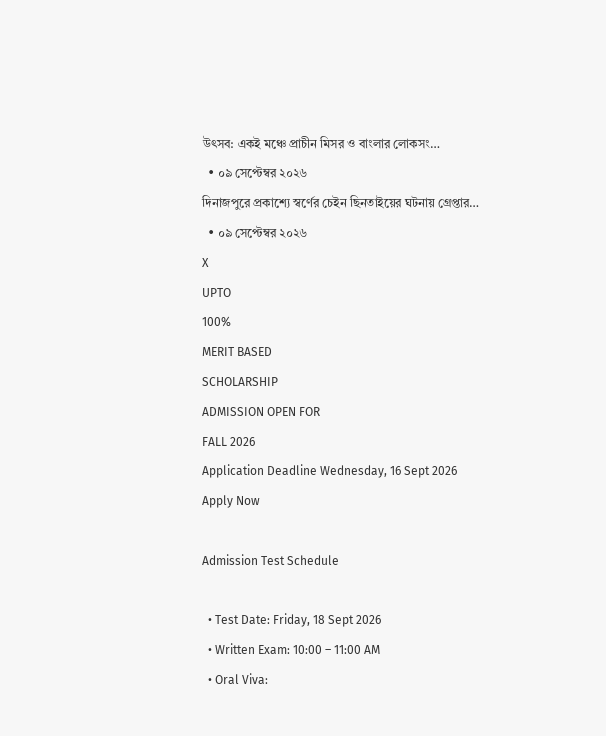উৎসব: একই মঞ্চে প্রাচীন মিসর ও বাংলার লোকসং…
  • ০৯ সেপ্টেম্বর ২০২৬
দিনাজপুরে প্রকাশ্যে স্বর্ণের চেইন ছিনতাইয়ের ঘটনায় গ্রেপ্তার…
  • ০৯ সেপ্টেম্বর ২০২৬
X
UPTO
100%
MERIT BASED
SCHOLARSHIP
ADMISSION OPEN FOR
FALL 2026
Application Deadline Wednesday, 16 Sept 2026
Apply Now

Admission Test Schedule

  • Test Date: Friday, 18 Sept 2026
  • Written Exam: 10:00 – 11:00 AM
  • Oral Viva: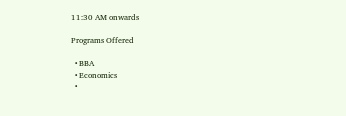11:30 AM onwards

Programs Offered

  • BBA
  • Economics
  •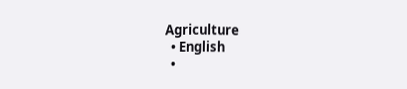Agriculture
  • English
  •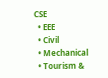CSE
  • EEE
  • Civil
  • Mechanical
  • Tourism &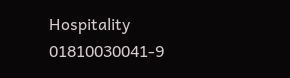Hospitality
01810030041-9